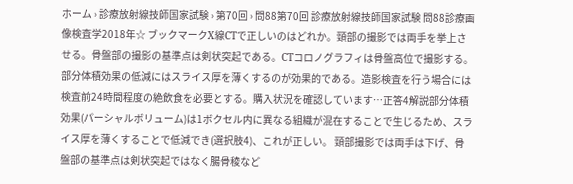ホーム › 診療放射線技師国家試験 › 第70回 › 問88第70回 診療放射線技師国家試験 問88診療画像検査学2018年☆ ブックマークX線CTで正しいのはどれか。頸部の撮影では両手を挙上させる。骨盤部の撮影の基準点は剣状突起である。CTコロノグラフィは骨盤高位で撮影する。部分体積効果の低減にはスライス厚を薄くするのが効果的である。造影検査を行う場合には検査前24時間程度の絶飲食を必要とする。購入状況を確認しています…正答4解説部分体積効果(パーシャルボリューム)は1ボクセル内に異なる組織が混在することで生じるため、スライス厚を薄くすることで低減でき(選択肢4)、これが正しい。 頸部撮影では両手は下げ、骨盤部の基準点は剣状突起ではなく腸骨稜など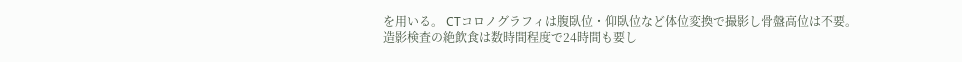を用いる。 CTコロノグラフィは腹臥位・仰臥位など体位変換で撮影し骨盤高位は不要。 造影検査の絶飲食は数時間程度で24時間も要し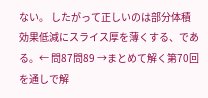ない。 したがって正しいのは部分体積効果低減にスライス厚を薄くする、である。← 問87問89 →まとめて解く第70回を通しで解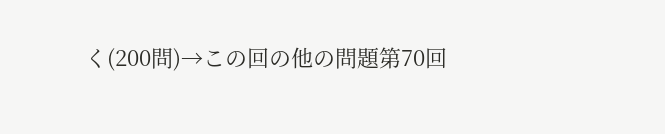く(200問)→この回の他の問題第70回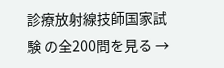診療放射線技師国家試験 の全200問を見る →